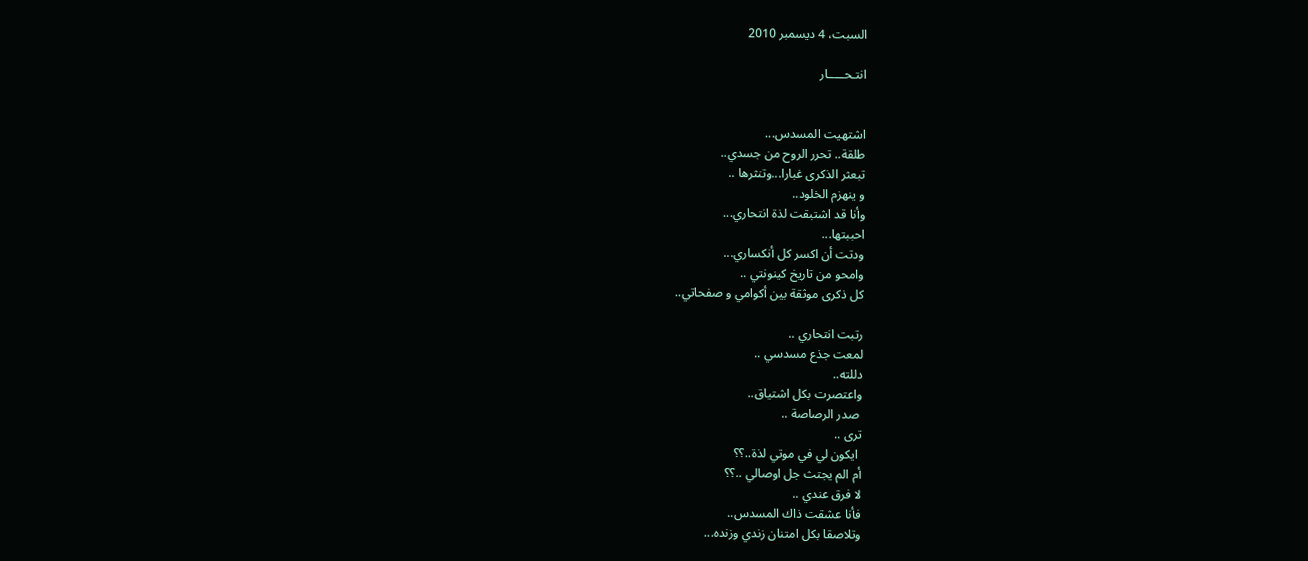السبت، 4 ديسمبر 2010

انتـحـــــار


اشتهيت المسدس...
طلقة.. تحرر الروح من جسدي..
تبعثر الذكرى غبارا...وتنثرها ..
و ينهزم الخلود..
وأنا قد اشتبقت لذة انتحاري...
احببتها...
ودتت أن اكسر كل أنكساري...
وامحو من تاريخ كينونتي ..
كل ذكرى موثقة بين أكوامي و صفحاتي..

رتبت انتحاري ..
لمعت جذع مسدسي ..
دللته..
واعتصرت بكل اشتياق..
 صدر الرصاصة ..
ترى ..
 ايكون لي في موتي لذة..؟؟
أم الم يجتث جل اوصالي ..؟؟
لا فرق عندي ..
فأنا عشقت ذاك المسدس..
وتلاصقا بكل امتنان زندي وزنده...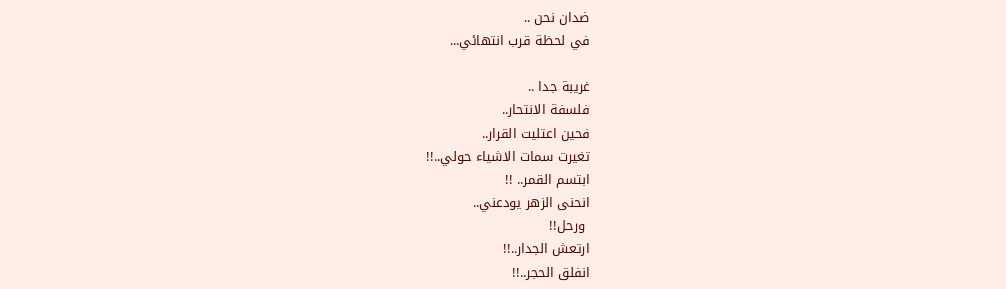ضدان نحن ..
في لحظة قرب انتهائي...

غريبة جدا ..
فلسفة الانتحار..
فحين اعتليت القرار..
تغيرت سمات الاشياء حولي..!!
ابتسم القمر.. !!
انحنى الزهر يودعني..
 ورحل!!
ارتعش الجدار..!!
انفلق الحجر..!!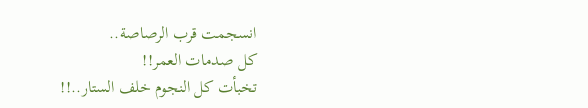انسجمت قرب الرصاصة..
كل صدمات العمر!!
تخبأت كل النجوم خلف الستار..!!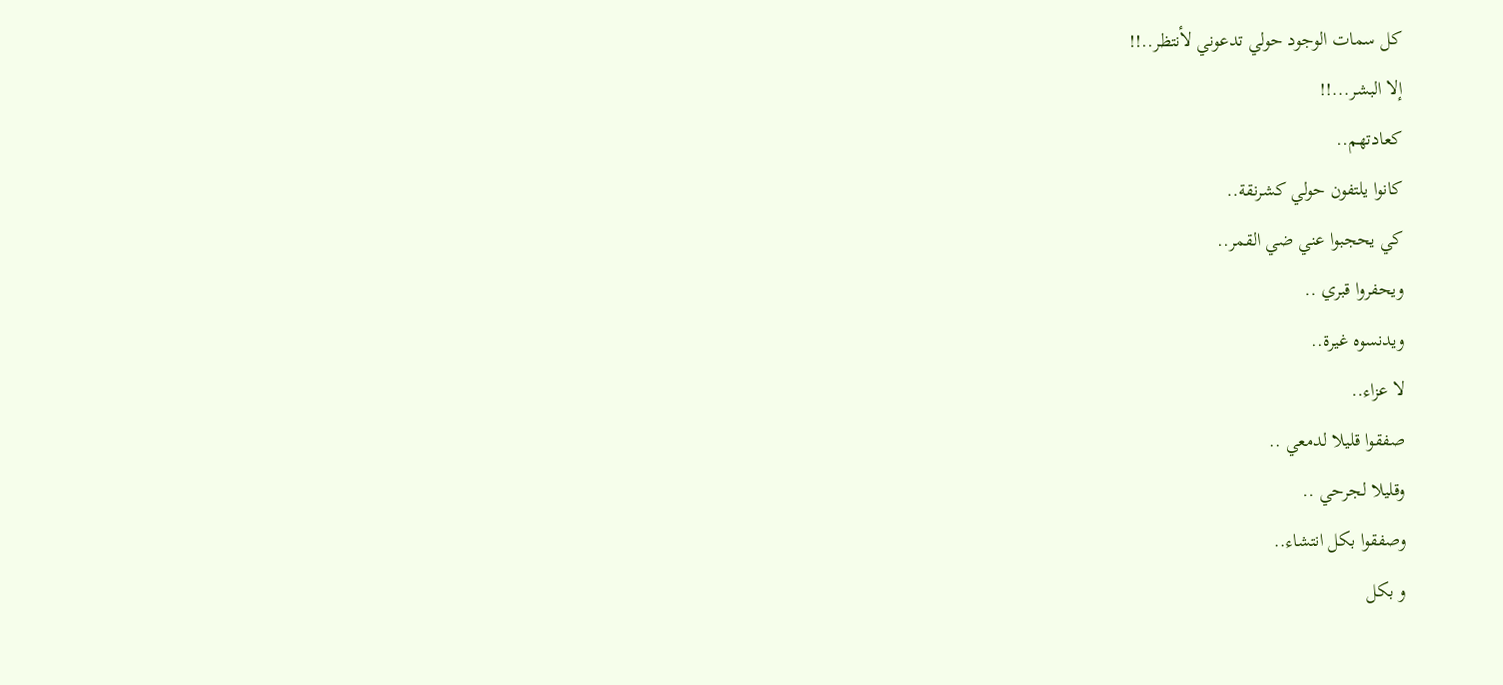كل سمات الوجود حولي تدعوني لأنتظر..!!
إلا البشر...!!
كعادتهم..
كانوا يلتفون حولي كشرنقة..
كي يحجبوا عني ضي القمر..
ويحفروا قبري ..
ويدنسوه غيرة..
لا عزاء..
صفقوا قليلا لدمعي ..
وقليلا لجرحي ..
وصفقوا بكل انتشاء..
و بكل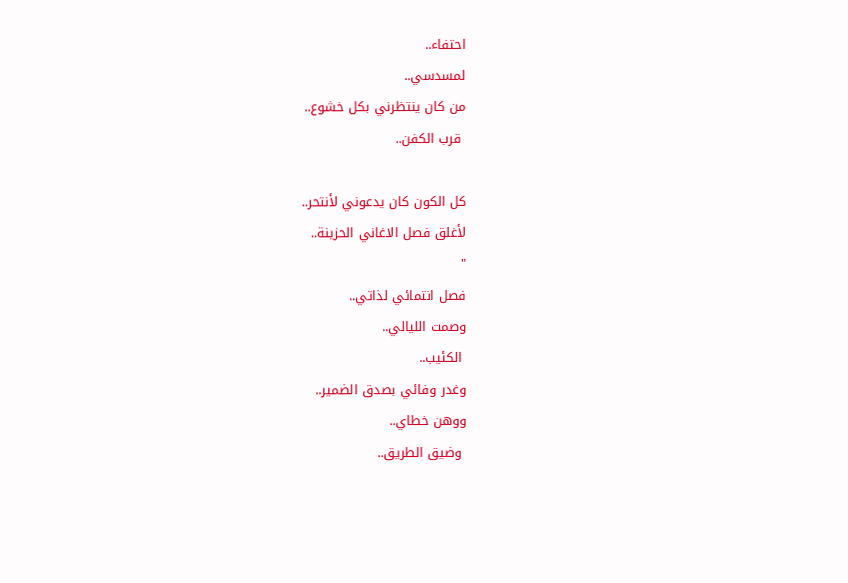احتفاء..
لمسدسي..
من كان ينتظرني بكل خشوع..
 قرب الكفن..

كل الكون كان يدعوني لأنتحر..
لأغلق فصل الاغاني الحزينة..
"
فصل انتمائي لذاتي..
وصمت الليالي..
 الكئيب..
وغدر وفائي بصدق الضمير..
ووهن خطاي..
 وضيق الطريق..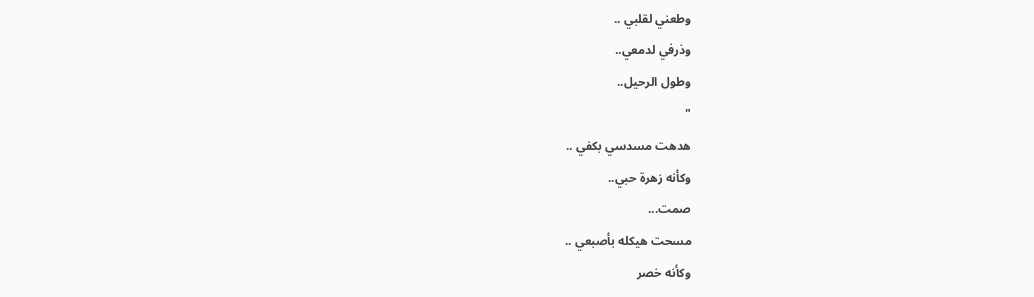وطعني لقلبي ..
وذرفي لدمعي..
وطول الرحيل..
"
هدهت مسدسي بكفي ..
وكأنه زهرة حبي..
صمت...
مسحت هيكله بأصبعي ..
وكأنه خصر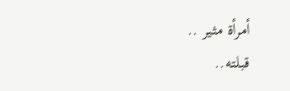أمرأة مثير ..
قبلته..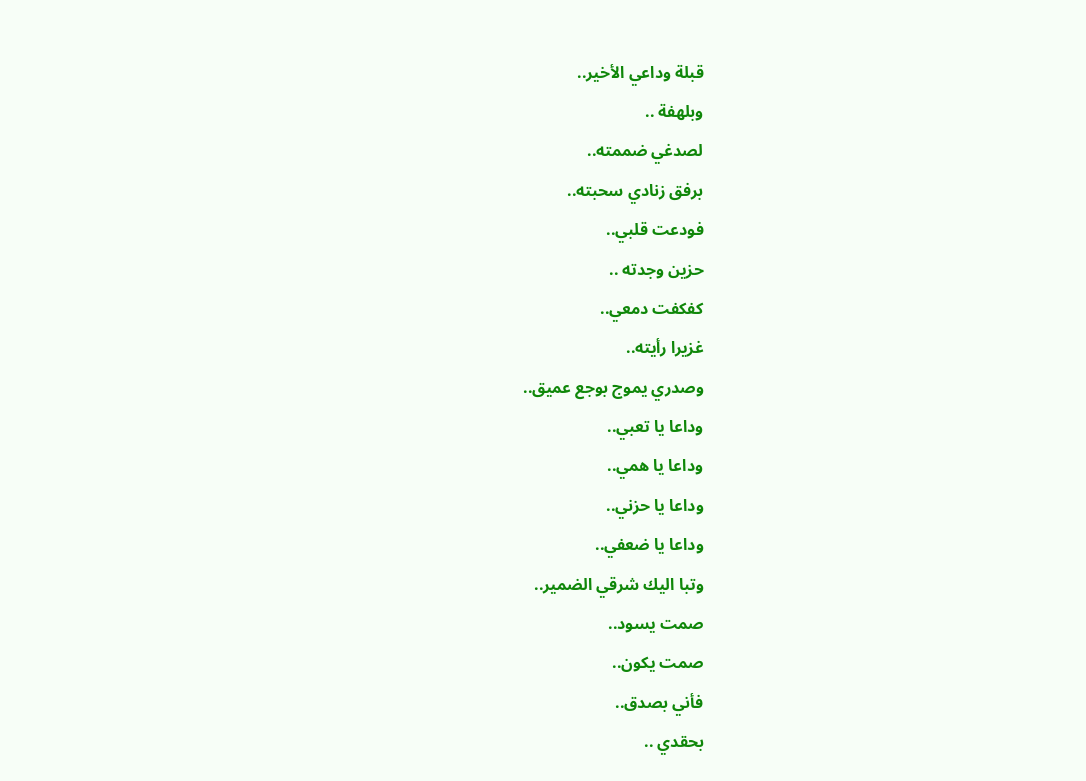قبلة وداعي الأخير..
وبلهفة ..
لصدغي ضممته..
برفق زنادي سحبته..
فودعت قلبي..
حزين وجدته ..
كفكفت دمعي..
غزيرا رأيته..
وصدري يموج بوجع عميق..
وداعا يا تعبي..
وداعا يا همي..
وداعا يا حزني..
وداعا يا ضعفي..
وتبا اليك شرقي الضمير..
صمت يسود..
صمت يكون..
فأني بصدق..
بحقدي ..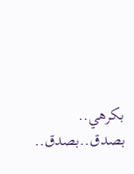بكرهي..
بصدق..بصدق..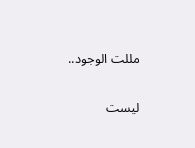مللت الوجود..

ليست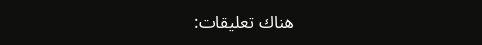هناك تعليقات: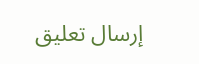إرسال تعليق